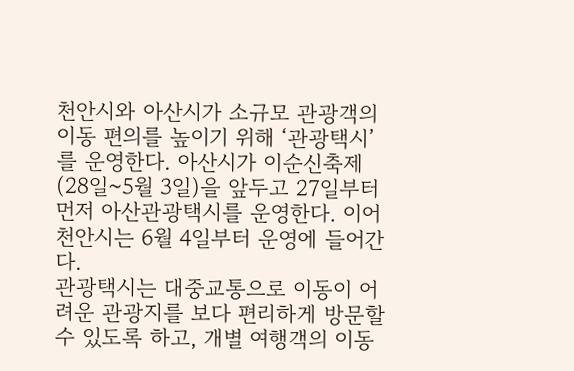천안시와 아산시가 소규모 관광객의 이동 편의를 높이기 위해 ‘관광택시’를 운영한다. 아산시가 이순신축제(28일~5월 3일)을 앞두고 27일부터 먼저 아산관광택시를 운영한다. 이어 천안시는 6월 4일부터 운영에 들어간다.
관광택시는 대중교통으로 이동이 어려운 관광지를 보다 편리하게 방문할 수 있도록 하고, 개별 여행객의 이동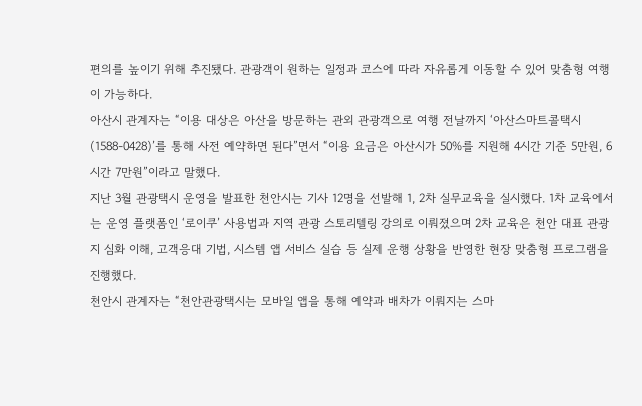편의를 높이기 위해 추진됐다. 관광객이 원하는 일정과 코스에 따라 자유롭게 이동할 수 있어 맞춤형 여행이 가능하다.
아산시 관계자는 “이용 대상은 아산을 방문하는 관외 관광객으로 여행 전날까지 ‘아산스마트콜택시(1588-0428)’를 통해 사전 예약하면 된다”면서 “이용 요금은 아산시가 50%를 지원해 4시간 기준 5만원, 6시간 7만원”이라고 말했다.
지난 3월 관광택시 운영을 발표한 천안시는 기사 12명을 선발해 1, 2차 실무교육을 실시했다. 1차 교육에서는 운영 플랫폼인 ‘로이쿠’ 사용법과 지역 관광 스토리텔링 강의로 이뤄졌으며 2차 교육은 천안 대표 관광지 심화 이해, 고객응대 기법, 시스템 앱 서비스 실습 등 실제 운행 상황을 반영한 현장 맞춤형 프로그램을 진행했다.
천안시 관계자는 “천안관광택시는 모바일 앱을 통해 예약과 배차가 이뤄지는 스마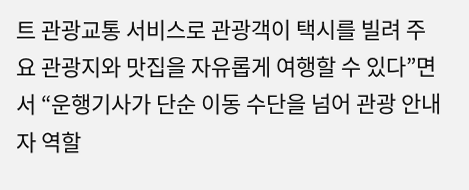트 관광교통 서비스로 관광객이 택시를 빌려 주요 관광지와 맛집을 자유롭게 여행할 수 있다”면서 “운행기사가 단순 이동 수단을 넘어 관광 안내자 역할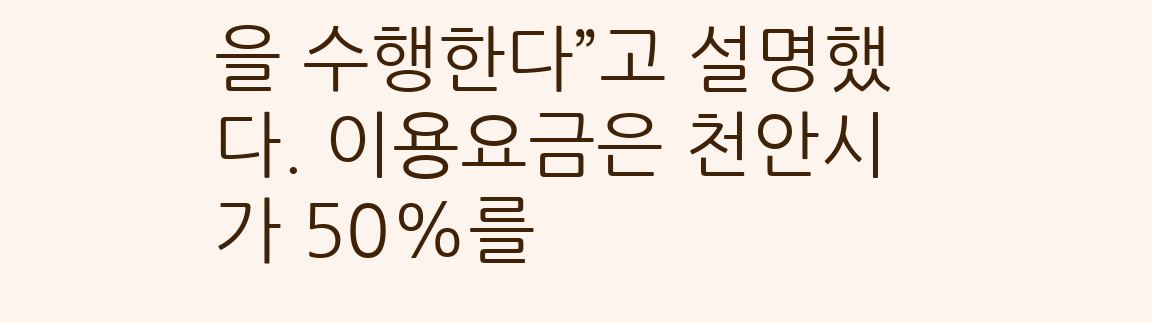을 수행한다”고 설명했다. 이용요금은 천안시가 50%를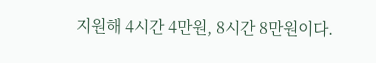지원해 4시간 4만원, 8시간 8만원이다.